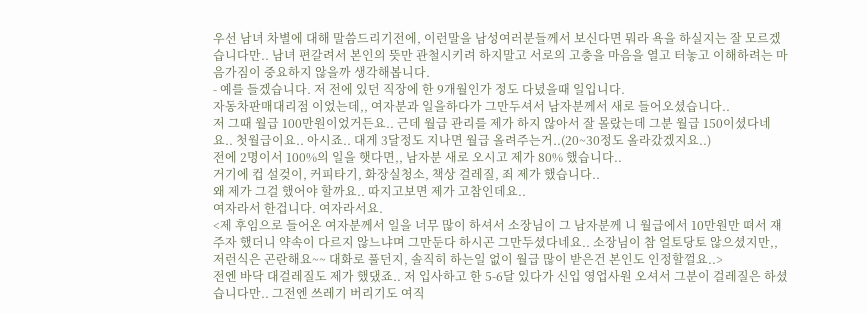우선 남녀 차별에 대해 말씀드리기전에, 이런말을 남성여러분들께서 보신다면 뭐라 욕을 하실지는 잘 모르겠습니다만.. 남녀 편갈려서 본인의 뜻만 관철시키려 하지말고 서로의 고충을 마음을 열고 터놓고 이해하려는 마음가짐이 중요하지 않을까 생각해봅니다.
- 예를 들겠습니다. 저 전에 있던 직장에 한 9개월인가 정도 다녔을때 일입니다.
자동차판매대리점 이었는데,, 여자분과 일을하다가 그만두셔서 남자분께서 새로 들어오셨습니다..
저 그때 월급 100만원이었거든요.. 근데 월급 관리를 제가 하지 않아서 잘 몰랐는데 그분 월급 150이셨다네요.. 첫월급이요.. 아시죠.. 대게 3달정도 지나면 월급 올려주는거..(20~30정도 올라갔겠지요..)
전에 2명이서 100%의 일을 햇다면,, 남자분 새로 오시고 제가 80% 했습니다..
거기에 컵 설겆이, 커피타기, 화장실청소, 책상 걸레질, 죄 제가 했습니다..
왜 제가 그걸 했어야 할까요.. 따지고보면 제가 고참인데요..
여자라서 한겁니다. 여자라서요.
<제 후임으로 들어온 여자분께서 일을 너무 많이 하셔서 소장님이 그 남자분께 니 월급에서 10만원만 뗘서 쟤 주자 했더니 약속이 다르지 않느냐며 그만둔다 하시곤 그만두셨다네요.. 소장님이 참 얼토당토 않으셨지만,, 저런식은 곤란해요~~ 대화로 풀던지, 솔직히 하는일 없이 월급 많이 받은건 본인도 인정할껄요..>
전엔 바닥 대걸레질도 제가 했댔죠.. 저 입사하고 한 5-6달 있다가 신입 영업사원 오셔서 그분이 걸레질은 하셨습니다만.. 그전엔 쓰레기 버리기도 여직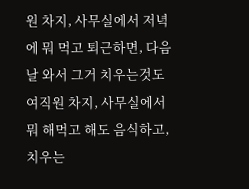원 차지, 사무실에서 저녁에 뭐 먹고 퇴근하면, 다음날 와서 그거 치우는것도 여직원 차지, 사무실에서 뭐 해먹고 해도 음식하고, 치우는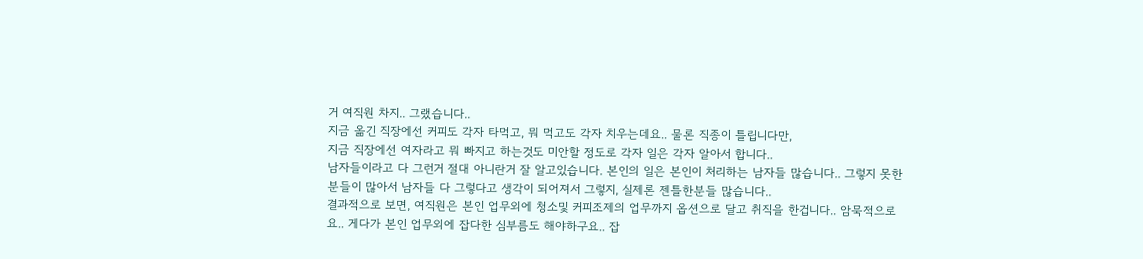거 여직원 차지.. 그랬습니다..
지금 옮긴 직장에선 커피도 각자 타먹고, 뭐 먹고도 각자 치우는데요.. 물론 직종이 틀립니다만,
지금 직장에선 여자라고 뭐 빠지고 하는것도 미안할 정도로 각자 일은 각자 알아서 합니다..
남자들이라고 다 그런거 절대 아니란거 잘 알고있습니다. 본인의 일은 본인이 처리하는 남자들 많습니다.. 그렇지 못한분들이 많아서 남자들 다 그렇다고 생각이 되어져서 그렇지, 실제론 젠틀한분들 많습니다..
결과적으로 보면, 여직원은 본인 업무외에 청소및 커피조제의 업무까지 옵션으로 달고 취직을 한겁니다.. 암묵적으로요.. 게다가 본인 업무외에 잡다한 심부름도 해야하구요.. 잡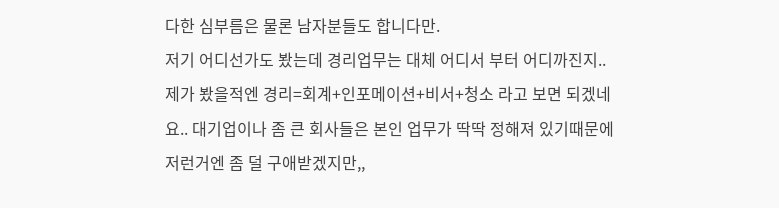다한 심부름은 물론 남자분들도 합니다만.
저기 어디선가도 봤는데 경리업무는 대체 어디서 부터 어디까진지..
제가 봤을적엔 경리=회계+인포메이션+비서+청소 라고 보면 되겠네요.. 대기업이나 좀 큰 회사들은 본인 업무가 딱딱 정해져 있기때문에 저런거엔 좀 덜 구애받겠지만,,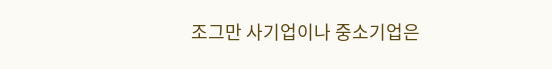조그만 사기업이나 중소기업은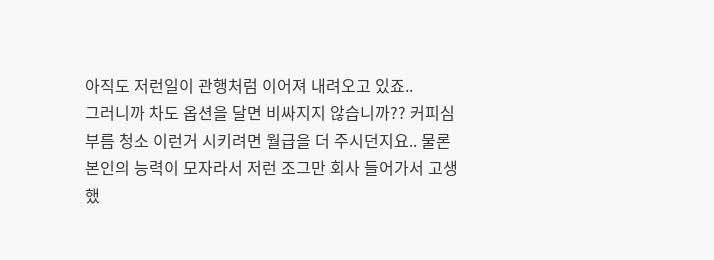아직도 저런일이 관행처럼 이어져 내려오고 있죠..
그러니까 차도 옵션을 달면 비싸지지 않습니까?? 커피심부름 청소 이런거 시키려면 월급을 더 주시던지요.. 물론 본인의 능력이 모자라서 저런 조그만 회사 들어가서 고생했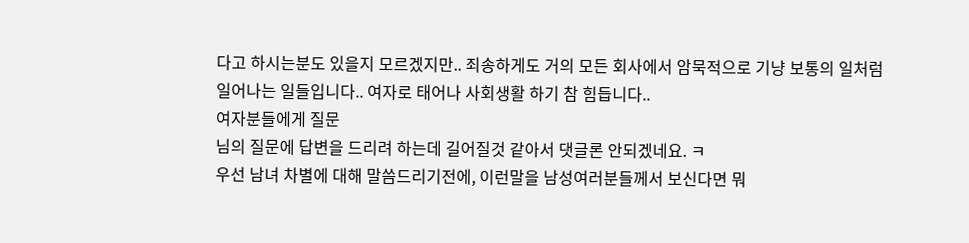다고 하시는분도 있을지 모르겠지만.. 죄송하게도 거의 모든 회사에서 암묵적으로 기냥 보통의 일처럼 일어나는 일들입니다.. 여자로 태어나 사회생활 하기 참 힘듭니다..
여자분들에게 질문
님의 질문에 답변을 드리려 하는데 길어질것 같아서 댓글론 안되겠네요. ㅋ
우선 남녀 차별에 대해 말씀드리기전에, 이런말을 남성여러분들께서 보신다면 뭐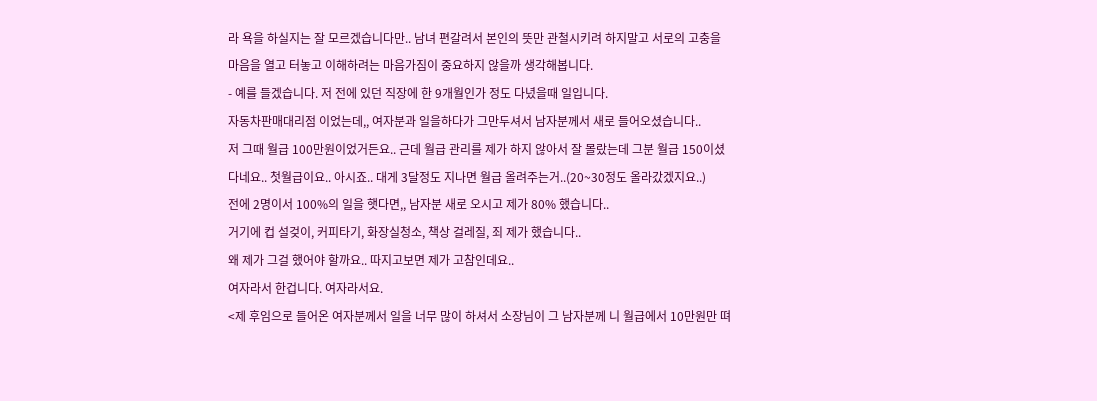라 욕을 하실지는 잘 모르겠습니다만.. 남녀 편갈려서 본인의 뜻만 관철시키려 하지말고 서로의 고충을 마음을 열고 터놓고 이해하려는 마음가짐이 중요하지 않을까 생각해봅니다.
- 예를 들겠습니다. 저 전에 있던 직장에 한 9개월인가 정도 다녔을때 일입니다.
자동차판매대리점 이었는데,, 여자분과 일을하다가 그만두셔서 남자분께서 새로 들어오셨습니다..
저 그때 월급 100만원이었거든요.. 근데 월급 관리를 제가 하지 않아서 잘 몰랐는데 그분 월급 150이셨다네요.. 첫월급이요.. 아시죠.. 대게 3달정도 지나면 월급 올려주는거..(20~30정도 올라갔겠지요..)
전에 2명이서 100%의 일을 햇다면,, 남자분 새로 오시고 제가 80% 했습니다..
거기에 컵 설겆이, 커피타기, 화장실청소, 책상 걸레질, 죄 제가 했습니다..
왜 제가 그걸 했어야 할까요.. 따지고보면 제가 고참인데요..
여자라서 한겁니다. 여자라서요.
<제 후임으로 들어온 여자분께서 일을 너무 많이 하셔서 소장님이 그 남자분께 니 월급에서 10만원만 뗘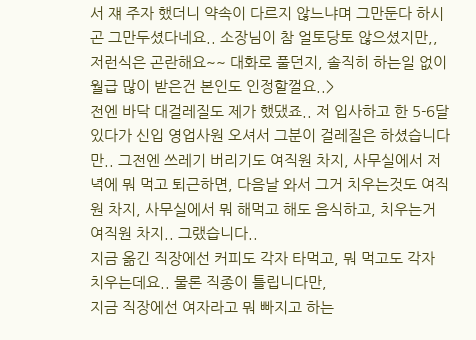서 쟤 주자 했더니 약속이 다르지 않느냐며 그만둔다 하시곤 그만두셨다네요.. 소장님이 참 얼토당토 않으셨지만,, 저런식은 곤란해요~~ 대화로 풀던지, 솔직히 하는일 없이 월급 많이 받은건 본인도 인정할껄요..>
전엔 바닥 대걸레질도 제가 했댔죠.. 저 입사하고 한 5-6달 있다가 신입 영업사원 오셔서 그분이 걸레질은 하셨습니다만.. 그전엔 쓰레기 버리기도 여직원 차지, 사무실에서 저녁에 뭐 먹고 퇴근하면, 다음날 와서 그거 치우는것도 여직원 차지, 사무실에서 뭐 해먹고 해도 음식하고, 치우는거 여직원 차지.. 그랬습니다..
지금 옮긴 직장에선 커피도 각자 타먹고, 뭐 먹고도 각자 치우는데요.. 물론 직종이 틀립니다만,
지금 직장에선 여자라고 뭐 빠지고 하는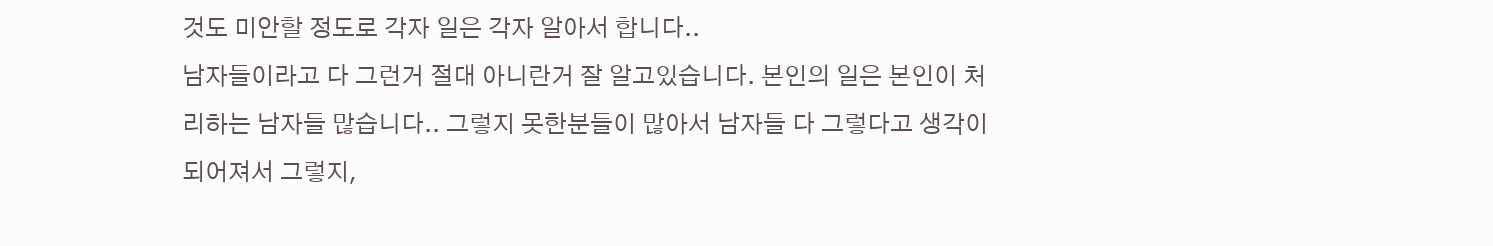것도 미안할 정도로 각자 일은 각자 알아서 합니다..
남자들이라고 다 그런거 절대 아니란거 잘 알고있습니다. 본인의 일은 본인이 처리하는 남자들 많습니다.. 그렇지 못한분들이 많아서 남자들 다 그렇다고 생각이 되어져서 그렇지,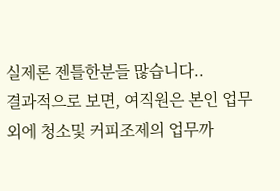실제론 젠틀한분들 많습니다..
결과적으로 보면, 여직원은 본인 업무외에 청소및 커피조제의 업무까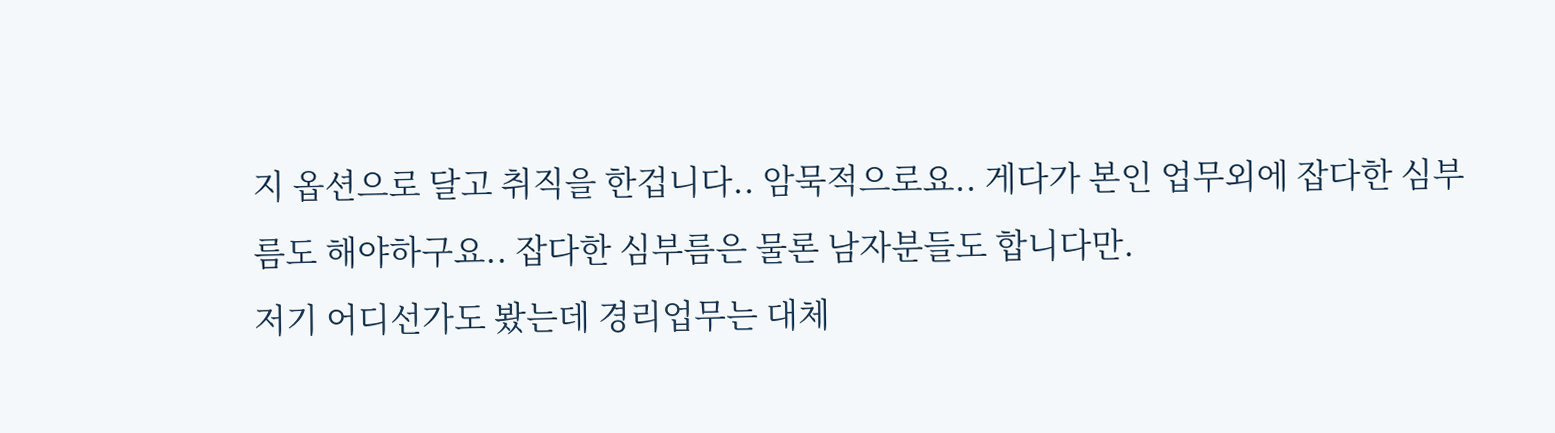지 옵션으로 달고 취직을 한겁니다.. 암묵적으로요.. 게다가 본인 업무외에 잡다한 심부름도 해야하구요.. 잡다한 심부름은 물론 남자분들도 합니다만.
저기 어디선가도 봤는데 경리업무는 대체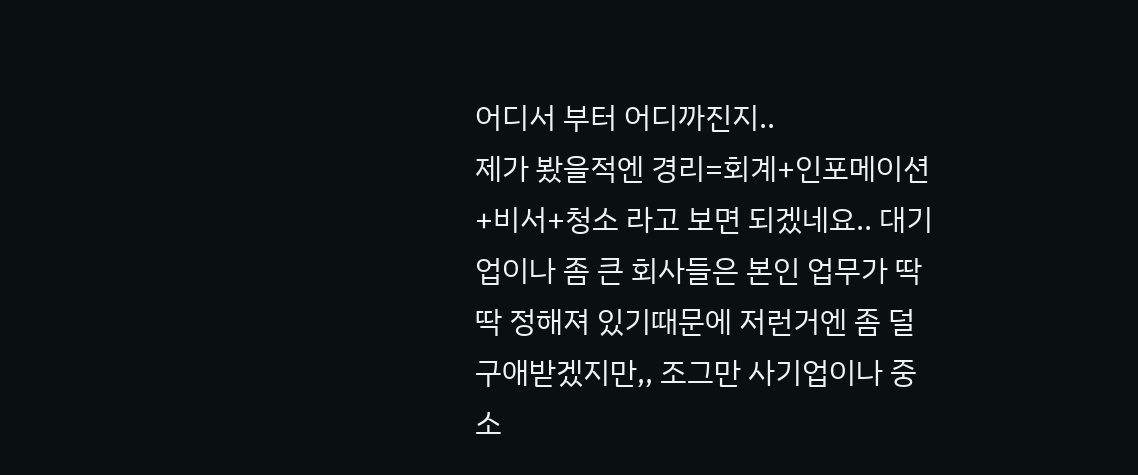어디서 부터 어디까진지..
제가 봤을적엔 경리=회계+인포메이션+비서+청소 라고 보면 되겠네요.. 대기업이나 좀 큰 회사들은 본인 업무가 딱딱 정해져 있기때문에 저런거엔 좀 덜 구애받겠지만,, 조그만 사기업이나 중소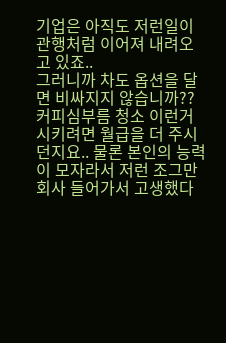기업은 아직도 저런일이 관행처럼 이어져 내려오고 있죠..
그러니까 차도 옵션을 달면 비싸지지 않습니까?? 커피심부름 청소 이런거 시키려면 월급을 더 주시던지요.. 물론 본인의 능력이 모자라서 저런 조그만 회사 들어가서 고생했다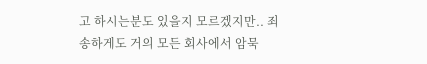고 하시는분도 있을지 모르겠지만.. 죄송하게도 거의 모든 회사에서 암묵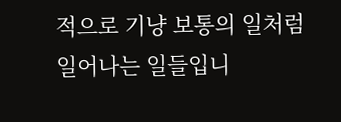적으로 기냥 보통의 일처럼 일어나는 일들입니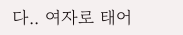다.. 여자로 태어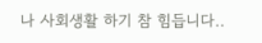나 사회생활 하기 참 힘듭니다..